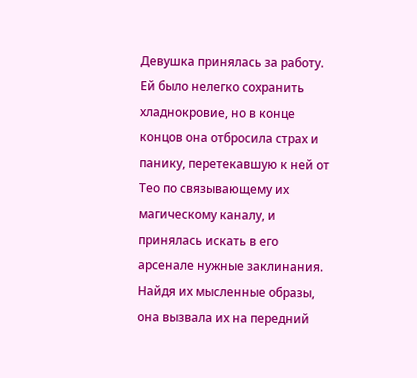Девушка принялась за работу. Ей было нелегко сохранить хладнокровие, но в конце концов она отбросила страх и панику, перетекавшую к ней от Тео по связывающему их магическому каналу, и принялась искать в его арсенале нужные заклинания. Найдя их мысленные образы, она вызвала их на передний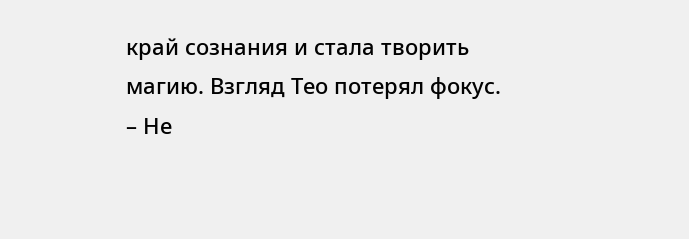край сознания и стала творить магию. Взгляд Тео потерял фокус.
– Не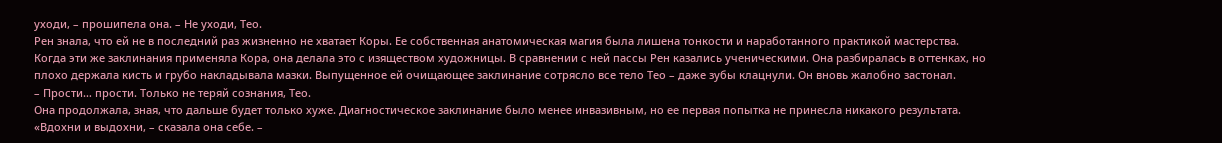уходи, – прошипела она. – Не уходи, Тео.
Рен знала, что ей не в последний раз жизненно не хватает Коры. Ее собственная анатомическая магия была лишена тонкости и наработанного практикой мастерства. Когда эти же заклинания применяла Кора, она делала это с изяществом художницы. В сравнении с ней пассы Рен казались ученическими. Она разбиралась в оттенках, но плохо держала кисть и грубо накладывала мазки. Выпущенное ей очищающее заклинание сотрясло все тело Тео – даже зубы клацнули. Он вновь жалобно застонал.
– Прости… прости. Только не теряй сознания, Тео.
Она продолжала, зная, что дальше будет только хуже. Диагностическое заклинание было менее инвазивным, но ее первая попытка не принесла никакого результата. «Вдохни и выдохни, – сказала она себе. –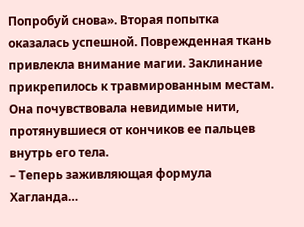Попробуй снова». Вторая попытка оказалась успешной. Поврежденная ткань привлекла внимание магии. Заклинание прикрепилось к травмированным местам. Она почувствовала невидимые нити, протянувшиеся от кончиков ее пальцев внутрь его тела.
– Теперь заживляющая формула Хагланда…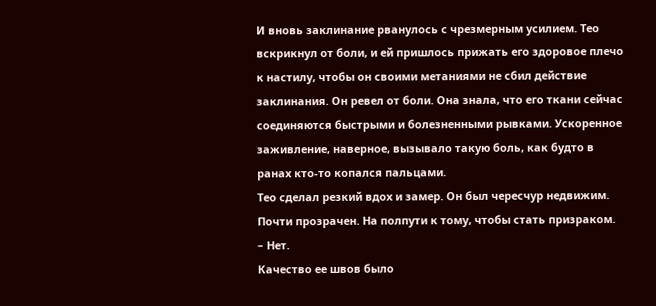И вновь заклинание рванулось с чрезмерным усилием. Тео вскрикнул от боли, и ей пришлось прижать его здоровое плечо к настилу, чтобы он своими метаниями не сбил действие заклинания. Он ревел от боли. Она знала, что его ткани сейчас соединяются быстрыми и болезненными рывками. Ускоренное заживление, наверное, вызывало такую боль, как будто в ранах кто-то копался пальцами.
Тео сделал резкий вдох и замер. Он был чересчур недвижим. Почти прозрачен. На полпути к тому, чтобы стать призраком.
– Нет.
Качество ее швов было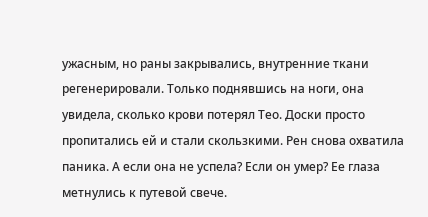ужасным, но раны закрывались, внутренние ткани регенерировали. Только поднявшись на ноги, она увидела, сколько крови потерял Тео. Доски просто пропитались ей и стали скользкими. Рен снова охватила паника. А если она не успела? Если он умер? Ее глаза метнулись к путевой свече.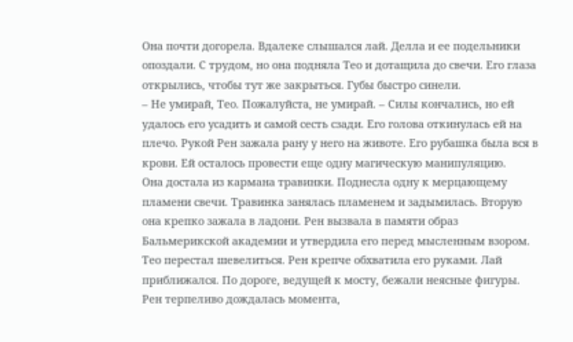Она почти догорела. Вдалеке слышался лай. Делла и ее подельники опоздали. С трудом, но она подняла Тео и дотащила до свечи. Его глаза открылись, чтобы тут же закрыться. Губы быстро синели.
– Не умирай, Тео. Пожалуйста, не умирай. – Силы кончались, но ей удалось его усадить и самой сесть сзади. Его голова откинулась ей на плечо. Рукой Рен зажала рану у него на животе. Его рубашка была вся в крови. Ей осталось провести еще одну магическую манипуляцию.
Она достала из кармана травинки. Поднесла одну к мерцающему пламени свечи. Травинка занялась пламенем и задымилась. Вторую она крепко зажала в ладони. Рен вызвала в памяти образ Бальмерикской академии и утвердила его перед мысленным взором.
Тео перестал шевелиться. Рен крепче обхватила его руками. Лай приближался. По дороге, ведущей к мосту, бежали неясные фигуры. Рен терпеливо дождалась момента,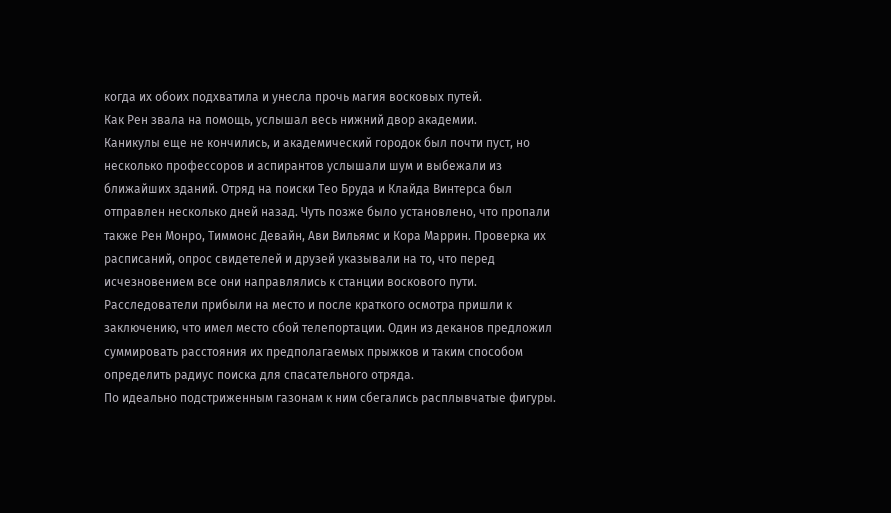когда их обоих подхватила и унесла прочь магия восковых путей.
Как Рен звала на помощь, услышал весь нижний двор академии.
Каникулы еще не кончились, и академический городок был почти пуст, но несколько профессоров и аспирантов услышали шум и выбежали из ближайших зданий. Отряд на поиски Тео Бруда и Клайда Винтерса был отправлен несколько дней назад. Чуть позже было установлено, что пропали также Рен Монро, Тиммонс Девайн, Ави Вильямс и Кора Маррин. Проверка их расписаний, опрос свидетелей и друзей указывали на то, что перед исчезновением все они направлялись к станции воскового пути. Расследователи прибыли на место и после краткого осмотра пришли к заключению, что имел место сбой телепортации. Один из деканов предложил суммировать расстояния их предполагаемых прыжков и таким способом определить радиус поиска для спасательного отряда.
По идеально подстриженным газонам к ним сбегались расплывчатые фигуры.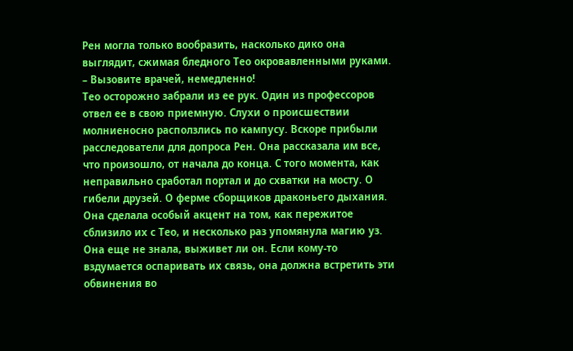Рен могла только вообразить, насколько дико она выглядит, сжимая бледного Тео окровавленными руками.
– Вызовите врачей, немедленно!
Тео осторожно забрали из ее рук. Один из профессоров отвел ее в свою приемную. Слухи о происшествии молниеносно расползлись по кампусу. Вскоре прибыли расследователи для допроса Рен. Она рассказала им все, что произошло, от начала до конца. С того момента, как неправильно сработал портал и до схватки на мосту. О гибели друзей. О ферме сборщиков драконьего дыхания. Она сделала особый акцент на том, как пережитое сблизило их с Тео, и несколько раз упомянула магию уз. Она еще не знала, выживет ли он. Если кому-то вздумается оспаривать их связь, она должна встретить эти обвинения во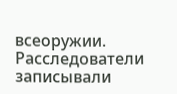всеоружии. Расследователи записывали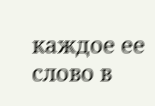каждое ее слово в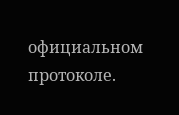официальном протоколе.